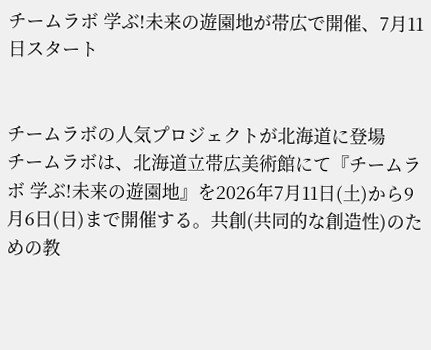チームラボ 学ぶ!未来の遊園地が帯広で開催、7月11日スタート


チームラボの人気プロジェクトが北海道に登場
チームラボは、北海道立帯広美術館にて『チームラボ 学ぶ!未来の遊園地』を2026年7月11日(土)から9月6日(日)まで開催する。共創(共同的な創造性)のための教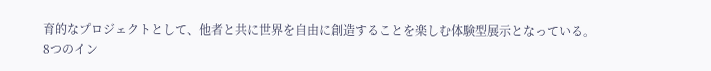育的なプロジェクトとして、他者と共に世界を自由に創造することを楽しむ体験型展示となっている。
8つのイン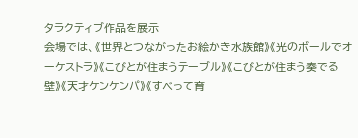タラクティブ作品を展示
会場では、《世界とつながったお絵かき水族館》《光のボールでオーケストラ》《こびとが住まうテーブル》《こびとが住まう奏でる壁》《天才ケンケンパ》《すべって育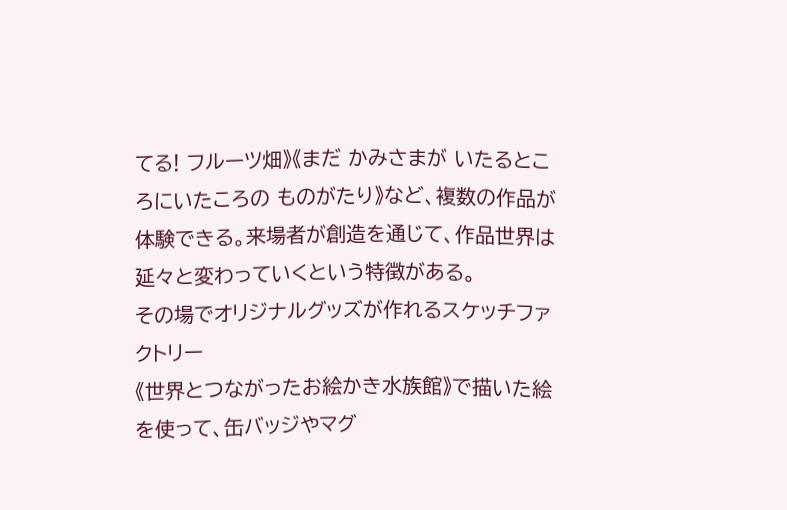てる! フルーツ畑》《まだ かみさまが いたるところにいたころの ものがたり》など、複数の作品が体験できる。来場者が創造を通じて、作品世界は延々と変わっていくという特徴がある。
その場でオリジナルグッズが作れるスケッチファクトリー
《世界とつながったお絵かき水族館》で描いた絵を使って、缶バッジやマグ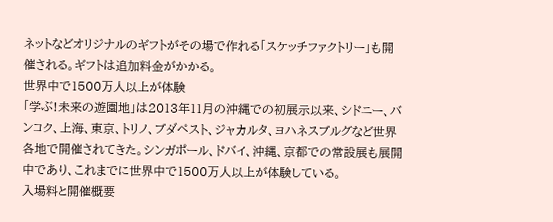ネットなどオリジナルのギフトがその場で作れる「スケッチファクトリー」も開催される。ギフトは追加料金がかかる。
世界中で1500万人以上が体験
「学ぶ!未来の遊園地」は2013年11月の沖縄での初展示以来、シドニー、バンコク、上海、東京、トリノ、ブダペスト、ジャカルタ、ヨハネスブルグなど世界各地で開催されてきた。シンガポール、ドバイ、沖縄、京都での常設展も展開中であり、これまでに世界中で1500万人以上が体験している。
入場料と開催概要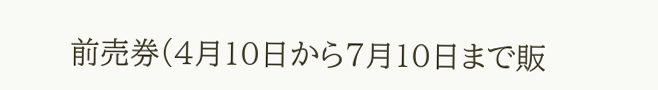前売券(4月10日から7月10日まで販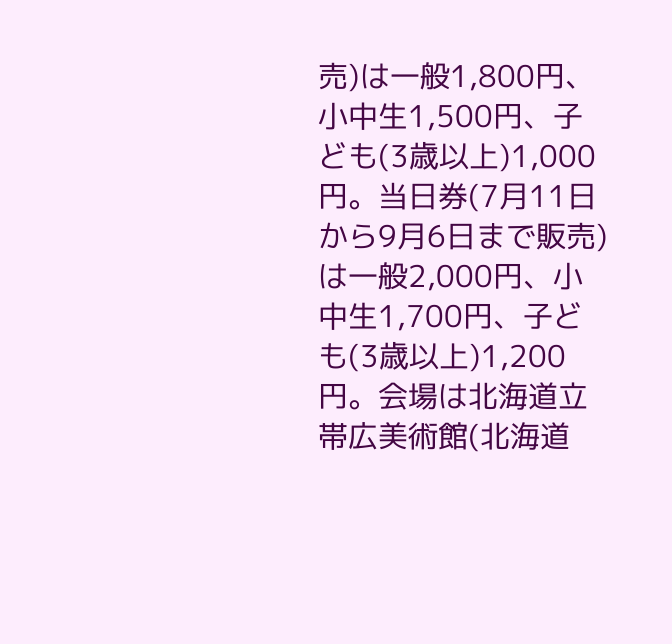売)は一般1,800円、小中生1,500円、子ども(3歳以上)1,000円。当日券(7月11日から9月6日まで販売)は一般2,000円、小中生1,700円、子ども(3歳以上)1,200円。会場は北海道立帯広美術館(北海道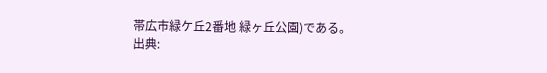帯広市緑ケ丘2番地 緑ヶ丘公園)である。
出典: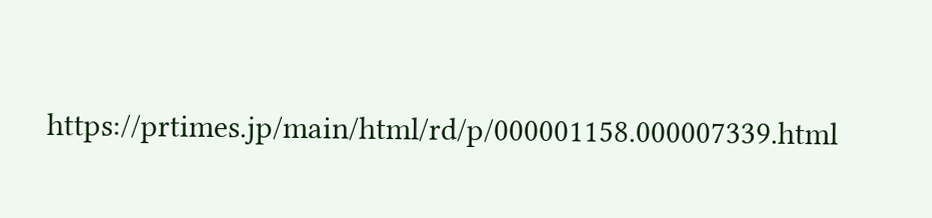https://prtimes.jp/main/html/rd/p/000001158.000007339.html